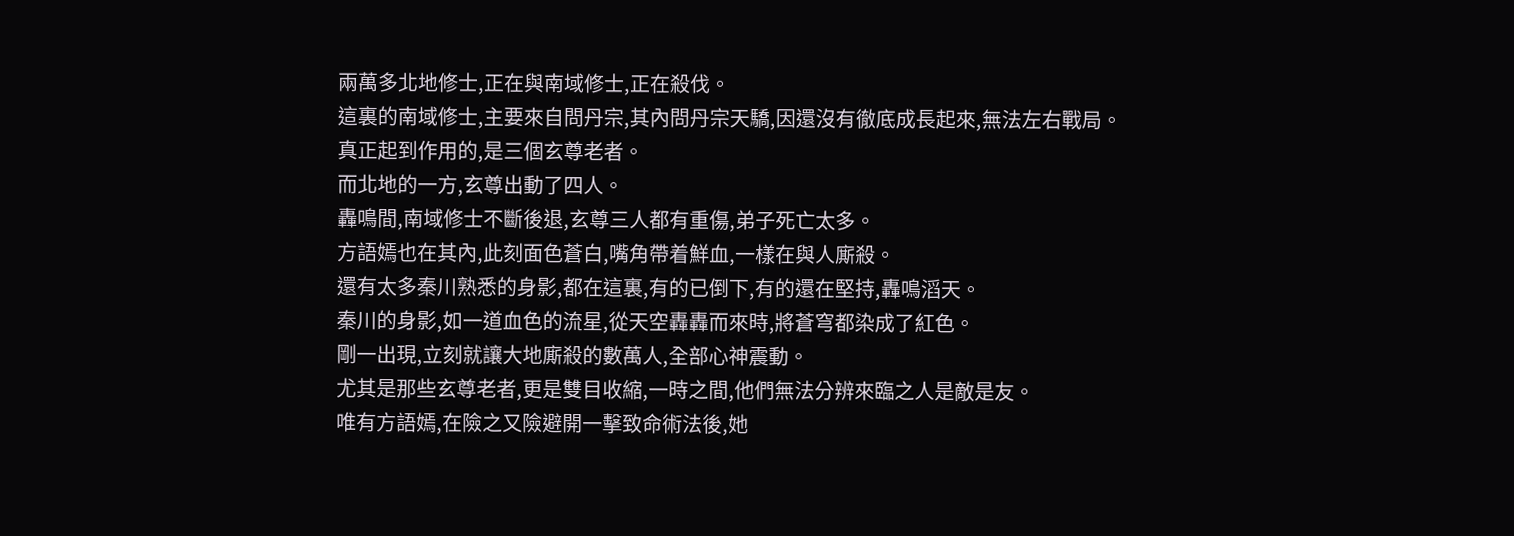兩萬多北地修士,正在與南域修士,正在殺伐。
這裏的南域修士,主要來自問丹宗,其內問丹宗天驕,因還沒有徹底成長起來,無法左右戰局。
真正起到作用的,是三個玄尊老者。
而北地的一方,玄尊出動了四人。
轟鳴間,南域修士不斷後退,玄尊三人都有重傷,弟子死亡太多。
方語嫣也在其內,此刻面色蒼白,嘴角帶着鮮血,一樣在與人廝殺。
還有太多秦川熟悉的身影,都在這裏,有的已倒下,有的還在堅持,轟鳴滔天。
秦川的身影,如一道血色的流星,從天空轟轟而來時,將蒼穹都染成了紅色。
剛一出現,立刻就讓大地廝殺的數萬人,全部心神震動。
尤其是那些玄尊老者,更是雙目收縮,一時之間,他們無法分辨來臨之人是敵是友。
唯有方語嫣,在險之又險避開一擊致命術法後,她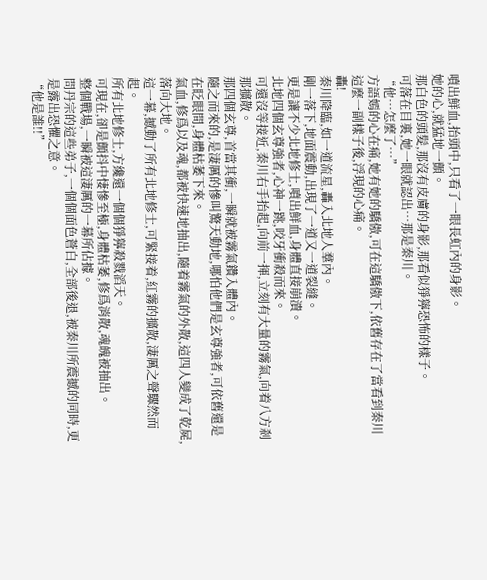噴出鮮血,抬頭中,只看了一眼長虹內的身影。
她的心,就猛地一顫。
那白色的頭髮,那沒有皮膚的身影,那看似猙獰恐怖的樣子。
可落在目裏,她一眼就認出…那是秦川。
“他…怎麼了…”
方語嫣的心在痛,她有她的驕傲,可在這驕傲下,依舊存在了當看到秦川這麼一副樣子後,浮現的心痛。
轟!
秦川降臨,如一道流星,轟入北地人羣內。
剛一落下,地面震動,出現了一道又一道裂縫。
更是讓不少北地修士,噴出鮮血,身體直接崩潰。
北地四個玄尊強者,心神一跳,咬牙衝殺而來。
可還沒等接近,秦川右手抬起,向前一揮,立刻有大量的霧氣,向着八方剎那擴散。
那四個玄尊,首當其衝,一瞬就被霧氣鑽入體內。
隨之而來的,是淒厲的慘叫驚天動地,哪怕他們是玄尊強者,可依舊還是在眨眼間,身體枯萎下來。
氣血,修爲以及魂,都被快速地抽出,隨着霧氣的外散,這四人變成了乾屍,落向大地。
這一幕,撼動了所有北地修士,可緊接着,紅霧的擴散,淒厲之聲驟然而起。
所有北地修士,方纔還一個個猙獰殺戮滔天。
可現在,卻是顫抖中悽慘至極,身體枯萎,修爲消散,魂魄被抽出。
整個戰場,一瞬被這淒厲的一幕所佔據。
問丹宗的這些弟子,一個個面色蒼白,全部後退,被秦川所震撼的同時,更是露出恐懼之意。
“他是誰!!”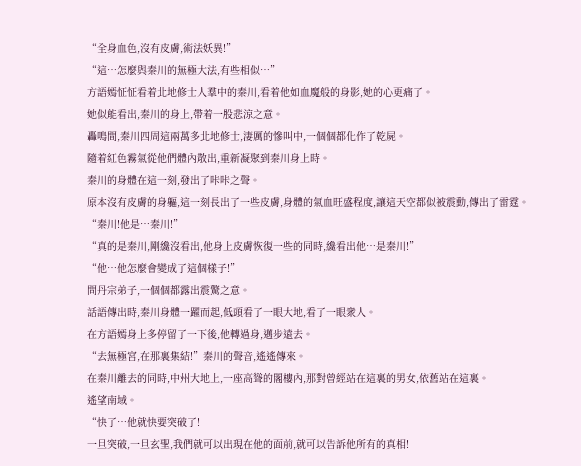“全身血色,沒有皮膚,術法妖異!”
“這…怎麼與秦川的無極大法,有些相似…”
方語嫣怔怔看着北地修士人羣中的秦川,看着他如血魔般的身影,她的心更痛了。
她似能看出,秦川的身上,帶着一股悲涼之意。
轟鳴間,秦川四周這兩萬多北地修士,淒厲的慘叫中,一個個都化作了乾屍。
隨着紅色霧氣從他們體內散出,重新凝聚到秦川身上時。
秦川的身體在這一刻,發出了咔咔之聲。
原本沒有皮膚的身軀,這一刻長出了一些皮膚,身體的氣血旺盛程度,讓這天空都似被震動,傳出了雷霆。
“秦川!他是…秦川!”
“真的是秦川,剛纔沒看出,他身上皮膚恢復一些的同時,纔看出他…是秦川!”
“他…他怎麼會變成了這個樣子!”
問丹宗弟子,一個個都露出震驚之意。
話語傳出時,秦川身體一躍而起,低頭看了一眼大地,看了一眼衆人。
在方語嫣身上多停留了一下後,他轉過身,邁步遠去。
“去無極宮,在那裏集結!”秦川的聲音,遙遙傳來。
在秦川離去的同時,中州大地上,一座高聳的閣樓內,那對曾經站在這裏的男女,依舊站在這裏。
遙望南域。
“快了…他就快要突破了!
一旦突破,一旦玄聖,我們就可以出現在他的面前,就可以告訴他所有的真相!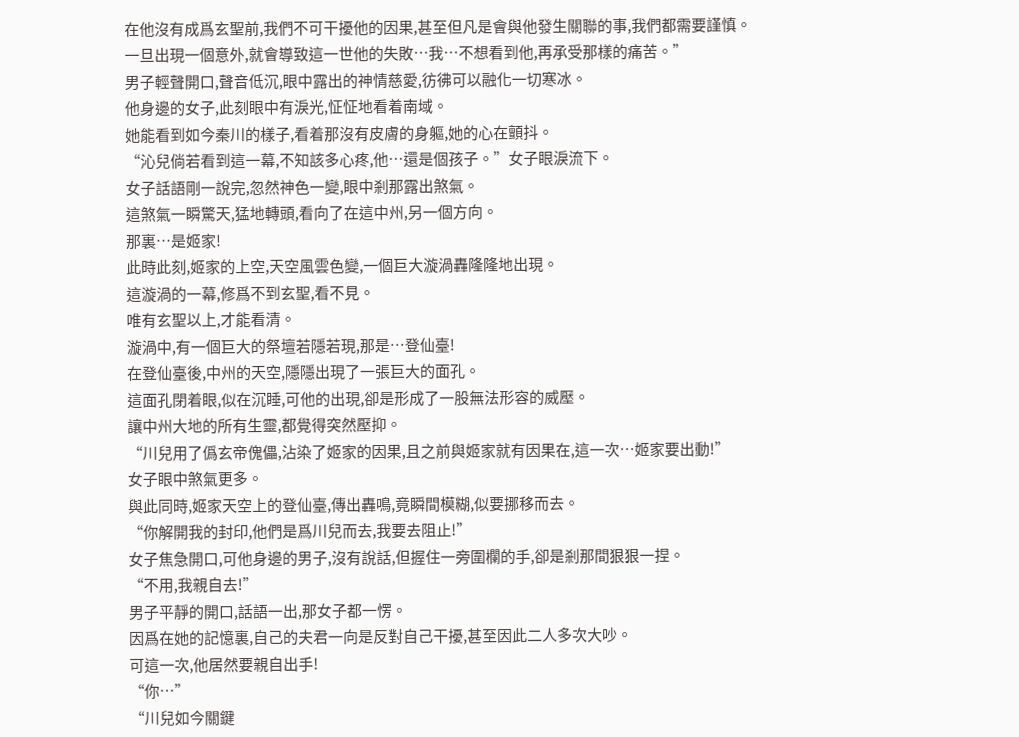在他沒有成爲玄聖前,我們不可干擾他的因果,甚至但凡是會與他發生關聯的事,我們都需要謹慎。
一旦出現一個意外,就會導致這一世他的失敗…我…不想看到他,再承受那樣的痛苦。”
男子輕聲開口,聲音低沉,眼中露出的神情慈愛,彷彿可以融化一切寒冰。
他身邊的女子,此刻眼中有淚光,怔怔地看着南域。
她能看到如今秦川的樣子,看着那沒有皮膚的身軀,她的心在顫抖。
“沁兒倘若看到這一幕,不知該多心疼,他…還是個孩子。”女子眼淚流下。
女子話語剛一說完,忽然神色一變,眼中剎那露出煞氣。
這煞氣一瞬驚天,猛地轉頭,看向了在這中州,另一個方向。
那裏…是姬家!
此時此刻,姬家的上空,天空風雲色變,一個巨大漩渦轟隆隆地出現。
這漩渦的一幕,修爲不到玄聖,看不見。
唯有玄聖以上,才能看清。
漩渦中,有一個巨大的祭壇若隱若現,那是…登仙臺!
在登仙臺後,中州的天空,隱隱出現了一張巨大的面孔。
這面孔閉着眼,似在沉睡,可他的出現,卻是形成了一股無法形容的威壓。
讓中州大地的所有生靈,都覺得突然壓抑。
“川兒用了僞玄帝傀儡,沾染了姬家的因果,且之前與姬家就有因果在,這一次…姬家要出動!”
女子眼中煞氣更多。
與此同時,姬家天空上的登仙臺,傳出轟鳴,竟瞬間模糊,似要挪移而去。
“你解開我的封印,他們是爲川兒而去,我要去阻止!”
女子焦急開口,可他身邊的男子,沒有說話,但握住一旁圍欄的手,卻是剎那間狠狠一捏。
“不用,我親自去!”
男子平靜的開口,話語一出,那女子都一愣。
因爲在她的記憶裏,自己的夫君一向是反對自己干擾,甚至因此二人多次大吵。
可這一次,他居然要親自出手!
“你…”
“川兒如今關鍵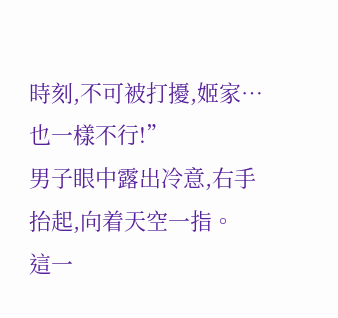時刻,不可被打擾,姬家…也一樣不行!”
男子眼中露出冷意,右手抬起,向着天空一指。
這一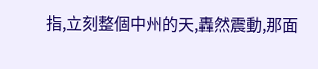指,立刻整個中州的天,轟然震動,那面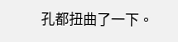孔都扭曲了一下。